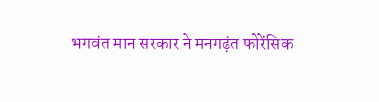भगवंत मान सरकार ने मनगढ़ंत फोरेंसिक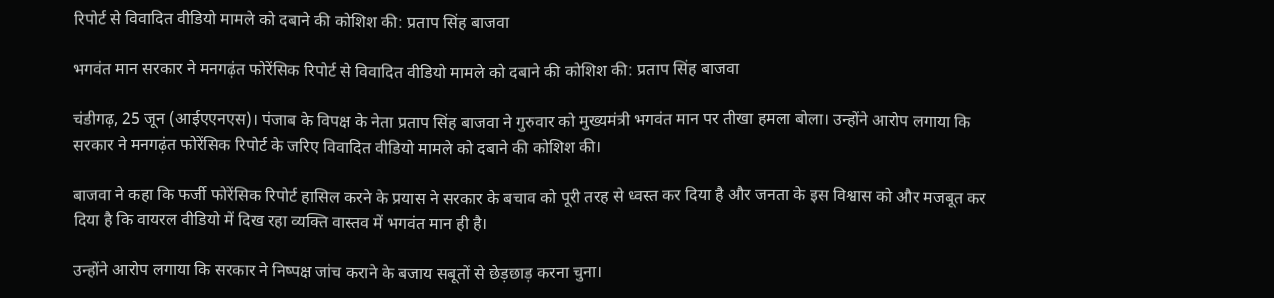रिपोर्ट से विवादित वीडियो मामले को दबाने की कोशिश की: प्रताप सिंह बाजवा

भगवंत मान सरकार ने मनगढ़ंत फोरेंसिक रिपोर्ट से विवादित वीडियो मामले को दबाने की कोशिश की: प्रताप सिंह बाजवा

चंडीगढ़, 25 जून (आईएएनएस)। पंजाब के विपक्ष के नेता प्रताप सिंह बाजवा ने गुरुवार को मुख्यमंत्री भगवंत मान पर तीखा हमला बोला। उन्होंने आरोप लगाया कि सरकार ने मनगढ़ंत फोरेंसिक रिपोर्ट के जरिए विवादित वीडियो मामले को दबाने की कोशिश की।

बाजवा ने कहा कि फर्जी फोरेंसिक रिपोर्ट हासिल करने के प्रयास ने सरकार के बचाव को पूरी तरह से ध्वस्त कर दिया है और जनता के इस विश्वास को और मजबूत कर दिया है कि वायरल वीडियो में दिख रहा व्यक्ति वास्तव में भगवंत मान ही है।

उन्होंने आरोप लगाया कि सरकार ने निष्पक्ष जांच कराने के बजाय सबूतों से छेड़छाड़ करना चुना।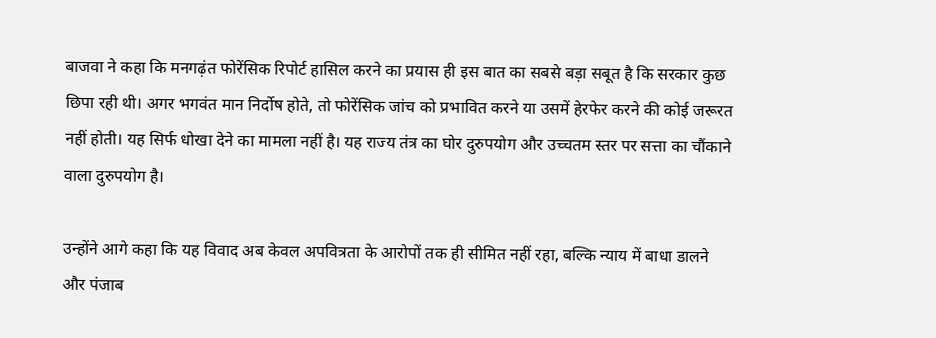बाजवा ने कहा कि मनगढ़ंत फोरेंसिक रिपोर्ट हासिल करने का प्रयास ही इस बात का सबसे बड़ा सबूत है कि सरकार कुछ छिपा रही थी। अगर भगवंत मान निर्दोष होते, तो फोरेंसिक जांच को प्रभावित करने या उसमें हेरफेर करने की कोई जरूरत नहीं होती। यह सिर्फ धोखा देने का मामला नहीं है। यह राज्य तंत्र का घोर दुरुपयोग और उच्चतम स्तर पर सत्ता का चौंकाने वाला दुरुपयोग है।

उन्होंने आगे कहा कि यह विवाद अब केवल अपवित्रता के आरोपों तक ही सीमित नहीं रहा, बल्कि न्याय में बाधा डालने और पंजाब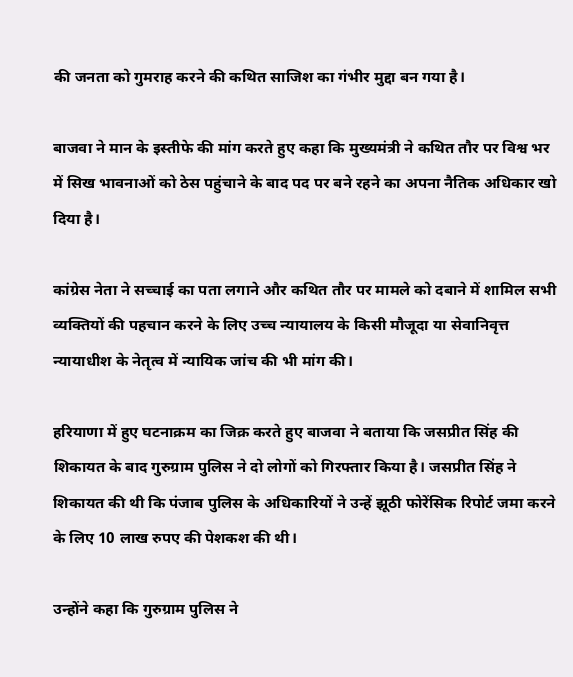की जनता को गुमराह करने की कथित साजिश का गंभीर मुद्दा बन गया है।

बाजवा ने मान के इस्तीफे की मांग करते हुए कहा कि मुख्यमंत्री ने कथित तौर पर विश्व भर में सिख भावनाओं को ठेस पहुंचाने के बाद पद पर बने रहने का अपना नैतिक अधिकार खो दिया है।

कांग्रेस नेता ने सच्चाई का पता लगाने और कथित तौर पर मामले को दबाने में शामिल सभी व्यक्तियों की पहचान करने के लिए उच्च न्यायालय के किसी मौजूदा या सेवानिवृत्त न्यायाधीश के नेतृत्व में न्यायिक जांच की भी मांग की।

हरियाणा में हुए घटनाक्रम का जिक्र करते हुए बाजवा ने बताया कि जसप्रीत सिंह की शिकायत के बाद गुरुग्राम पुलिस ने दो लोगों को गिरफ्तार किया है। जसप्रीत सिंह ने शिकायत की थी कि पंजाब पुलिस के अधिकारियों ने उन्हें झूठी फोरेंसिक रिपोर्ट जमा करने के लिए 10 लाख रुपए की पेशकश की थी।

उन्होंने कहा कि गुरुग्राम पुलिस ने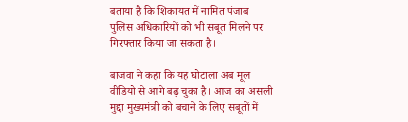बताया है कि शिकायत में नामित पंजाब पुलिस अधिकारियों को भी सबूत मिलने पर गिरफ्तार किया जा सकता है।

बाजवा ने कहा कि यह घोटाला अब मूल वीडियो से आगे बढ़ चुका है। आज का असली मुद्दा मुख्यमंत्री को बचाने के लिए सबूतों में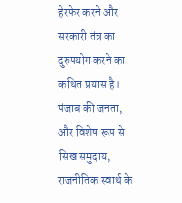हेरफेर करने और सरकारी तंत्र का दुरुपयोग करने का कथित प्रयास है। पंजाब की जनता, और विशेष रूप से सिख समुदाय, राजनीतिक स्वार्थ के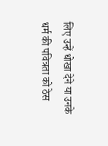लिए उन्हें धोखा देने या उनके धर्म की पवित्रता को ठेस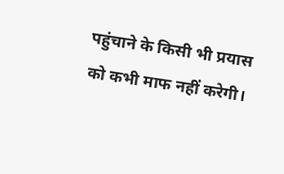पहुंचाने के किसी भी प्रयास को कभी माफ नहीं करेगी।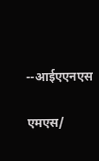--आईएएनएस

एमएस/